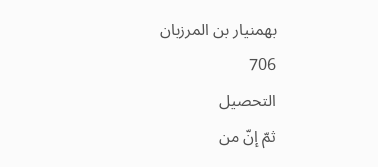بهمنيار بن المرزبان
706
التحصيل
ثمّ إنّ من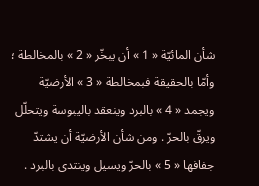شأن المائيّة « 1 » أن يبخّر « 2 » بالمخالطة ؛ وأمّا بالحقيقة فبمخالطة « 3 » الأرضيّة ويجمد « 4 » بالبرد وينعقد باليبوسة ويتحلّل ويرقّ بالحرّ . ومن شأن الأرضيّة أن يشتدّ جفافها « 5 » بالحرّ ويسيل وينتدى بالبرد .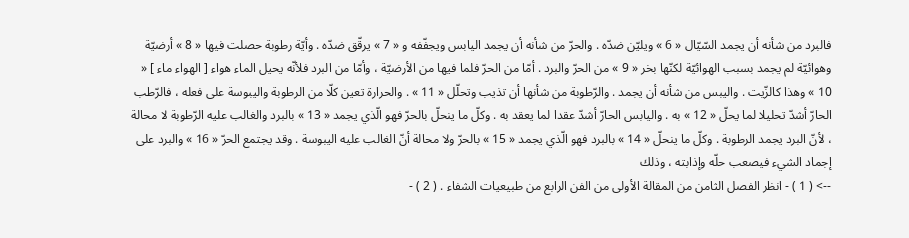فالبرد من شأنه أن يجمد السّيّال « 6 » ويليّن ضدّه . والحرّ من شأنه أن يجمد اليابس ويجفّفه و « 7 » يرقّق ضدّه . وأيّة رطوبة حصلت فيها « 8 » أرضيّة وهوائيّة لم يجمد بسبب الهوائيّة لكنّها بخر « 9 » من الحرّ والبرد . أمّا من الحرّ فلما فيها من الأرضيّة ، وأمّا من البرد فلأنّه يحيل الماء هواء [ الهواء ماء ] « 10 » وهذا كالزّيت . واليبس من شأنه أن يجمد . والرّطوبة من شأنها أن تذيب وتحلّل « 11 » . والحرارة تعين كلّا من الرطوبة واليبوسة على فعله ، فالرّطب الحارّ أشدّ تحليلا لما يحلّ « 12 » به . واليابس الحارّ أشدّ عقدا لما يعقد به . وكلّ ما ينحلّ بالحرّ فهو الّذي يجمد « 13 » بالبرد والغالب عليه الرّطوبة لا محالة ، لأنّ البرد يجمد الرطوبة . وكلّ ما ينحلّ « 14 » بالبرد فهو الّذي يجمد « 15 » بالحرّ ولا محالة أنّ الغالب عليه اليبوسة . وقد يجتمع الحرّ « 16 » والبرد على إجماد الشيء فيصعب حلّه وإذابته ، وذلك
--> ( 1 ) - انظر الفصل الثامن من المقالة الأولى من الفن الرابع من طبيعيات الشفاء . ( 2 ) -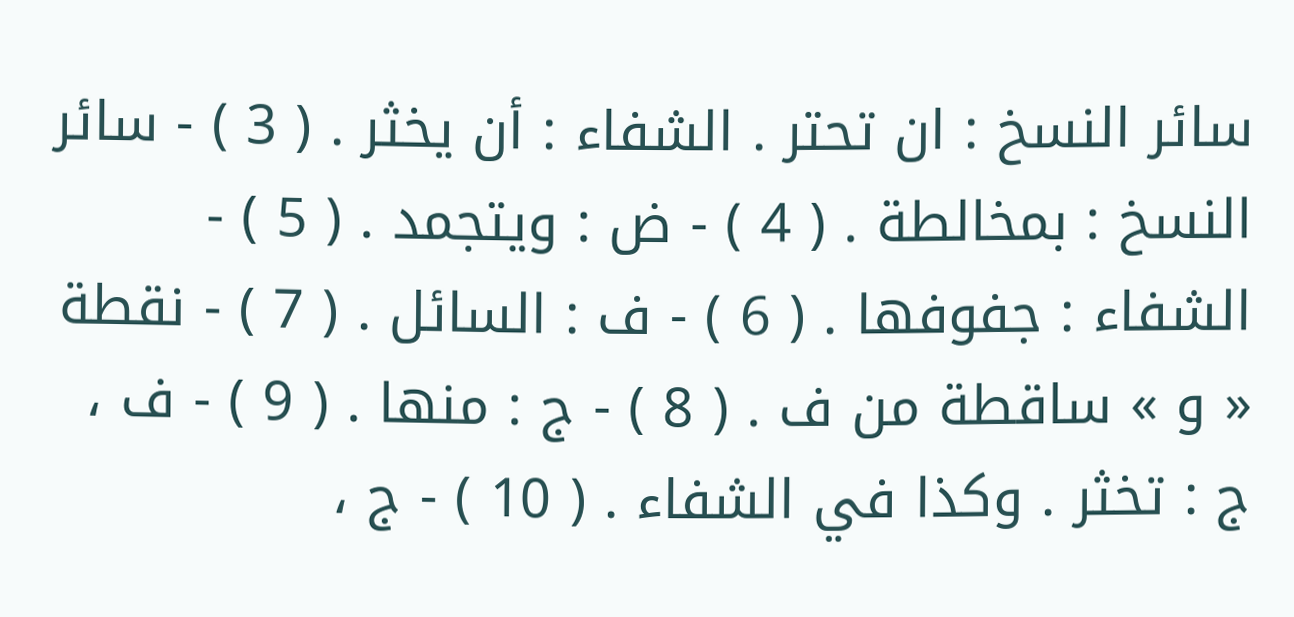سائر النسخ : ان تحتر . الشفاء : أن يخثر . ( 3 ) - سائر النسخ : بمخالطة . ( 4 ) - ض : ويتجمد . ( 5 ) - الشفاء : جفوفها . ( 6 ) - ف : السائل . ( 7 ) - نقطة « و » ساقطة من ف . ( 8 ) - ج : منها . ( 9 ) - ف ، ج : تخثر . وكذا في الشفاء . ( 10 ) - ج ،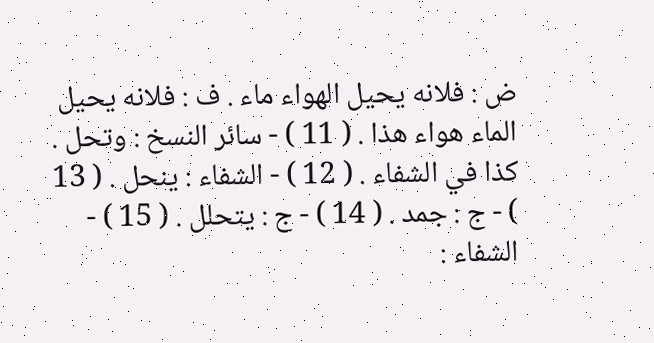ض : فلانه يحيل الهواء ماء . ف : فلانه يحيل الماء هواء هذا . ( 11 ) - سائر النسخ : وتحل . كذا في الشفاء . ( 12 ) - الشفاء : ينحل . ( 13 ) - ج : جمد . ( 14 ) - ج : يتحلل . ( 15 ) - الشفاء :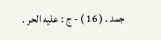جمد . ( 16 ) - ج : عليه الحر .